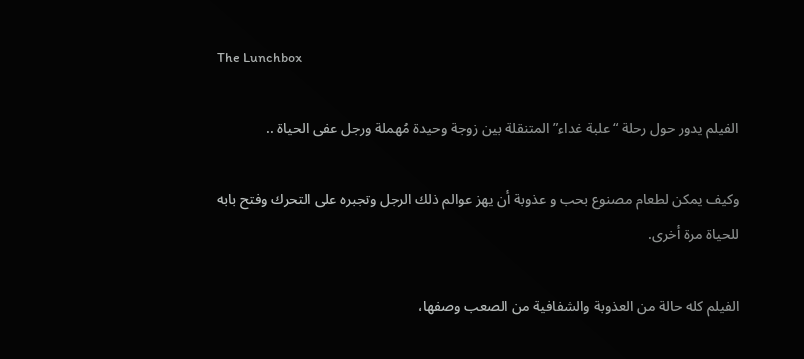The Lunchbox

الفيلم يدور حول رحلة “علبة غداء” المتنقلة بين زوجة وحيدة مُهملة ورجل عفى الحياة ..

وكيف يمكن لطعام مصنوع بحب و عذوبة أن يهز عوالم ذلك الرجل وتجبره على التحرك وفتح بابه للحياة مرة أخرى.

الفيلم كله حالة من العذوبة والشفافية من الصعب وصفها،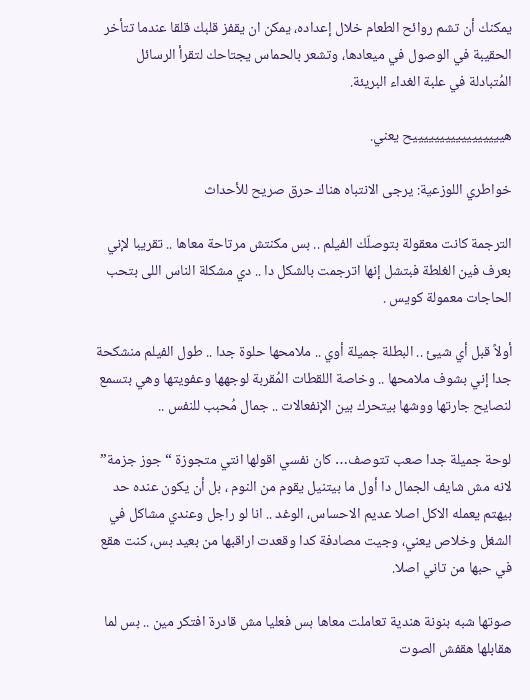يمكنك أن تشم روائح الطعام خلال إعداده، يمكن ان يقفز قلبك قلقا عندما تتأخر الحقيبة في الوصول في ميعادها، وتشعر بالحماس يجتاحك لتقرأ الرسائل المُتبادلة في علبة الغداء البريئة.

هيييييييييييييييييح يعني.

خواطري اللوزعية: يرجى الانتباه هناك حرق صريح للأحداث

الترجمة كانت معقولة بتوصلّك الفيلم .. بس مكنتش مرتاحة معاها .. تقريبا لإني بعرف فين الغلطة فبتشل إنها اترجمت بالشكل دا .. دي مشكلة الناس اللى بتحب الحاجات معمولة كويس .

أولاً قبل أي شيئ .. البطلة جميلة أوي .. ملامحها حلوة جدا .. طول الفيلم منشكحة جدا إني بشوف ملامحها .. وخاصة اللقطات المُقربة لوجهها وعفويتها وهي بتسمع لنصايح جارتها ووشها بيتحرك بين الإنفعالات .. جمال مُحبب للنفس ..

لوحة جميلة جدا صعب تتوصف… كان نفسي اقولها انتي متجوزة “جوز جزمة” لانه مش شايف الجمال دا أول ما بيتنيل يقوم من النوم ، بل أن يكون عنده حد بيهتم يعمله الاكل اصلا عديم الاحساس، الوغد .. انا لو راجل وعندي مشاكل في الشغل وخلاص يعني، وجيت مصادفة كدا وقعدت اراقبها من بعيد بس، كنت هقع في حبها من تاني اصلا.

صوتها شبه بنونة هندية تعاملت معاها بس فعليا مش قادرة افتكر مين .. بس لما هقابلها هقفش الصوت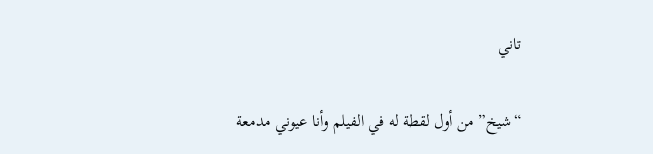تاني

“شيخ” من أول لقطة له في الفيلم وأنا عيوني مدمعة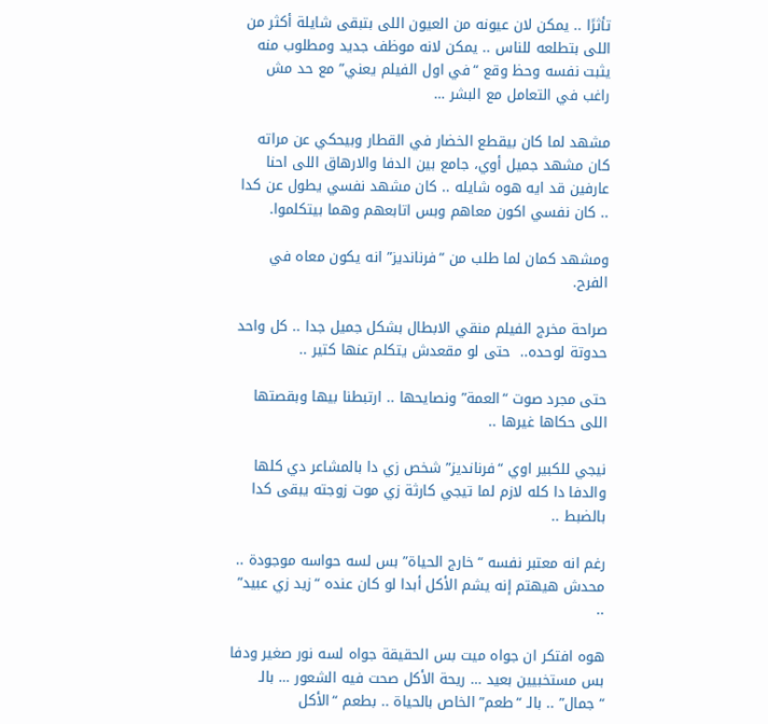تأثرًا .. يمكن لان عيونه من العيون اللى بتبقى شايلة أكثر من اللى بتطلعه للناس .. يمكن لانه موظف جديد ومطلوب منه يثبت نفسه وحظ وقع “في اول الفيلم يعني” مع حد مش راغب في التعامل مع البشر …

مشهد لما كان بيقطع الخضار في القطار وبيحكي عن مراته كان مشهد جميل أوي، جامع بين الدفا والارهاق اللى احنا عارفين قد ايه هوه شايله .. كان مشهد نفسي يطول عن كدا .. كان نفسي اكون معاهم وبس اتابعهم وهما بيتكلموا.

ومشهد كمان لما طلب من “فرنانديز” انه يكون معاه في الفرح.

صراحة مخرج الفيلم منقي الابطال بشكل جميل جدا .. كل واحد حدوتة لوحده..  حتى لو مقعدش يتكلم عنها كتير ..

حتى مجرد صوت “العمة” ونصايحها .. ارتبطنا بيها وبقصتها اللى حكاها غيرها ..

نيجي للكبير اوي “فرنانديز” شخص زي دا بالمشاعر دي كلها والدفا دا كله لازم لما تيجي كارثة زي موت زوجته يبقى كدا بالضبط ..

رغم انه معتبر نفسه “خارج الحياة” بس لسه حواسه موجودة .. محدش هيهتم إنه يشم الأكل أبدا لو كان عنده “زيد زي عبيد” ..

هوه افتكر ان جواه ميت بس الحقيقة جواه لسه نور صغير ودفا بس مستخبيين بعيد … ريحة الأكل صحت فيه الشعور … بالـ “جمال” .. بالـ “طعم” الخاص بالحياة .. بطعم “الأكل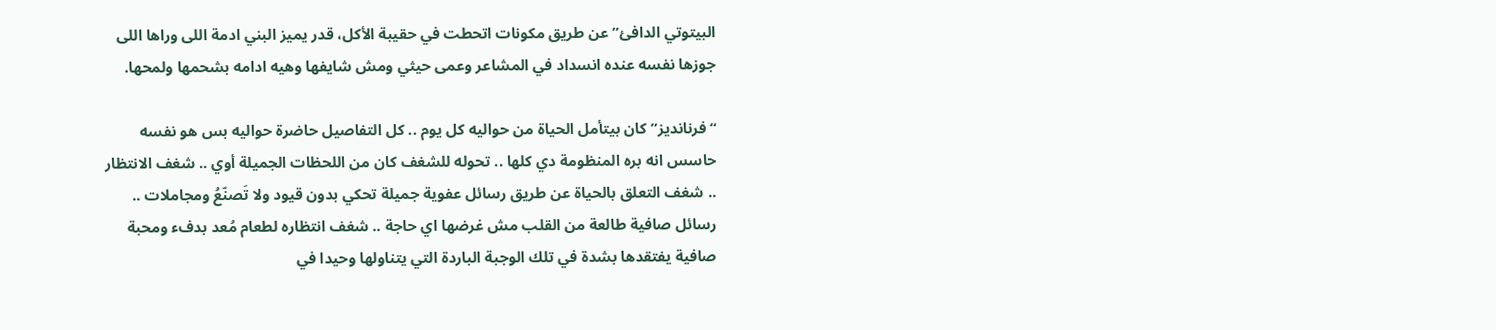البيتوتي الدافئ” عن طريق مكونات اتحطت في حقيبة الأكل، قدر يميز البني ادمة اللى وراها اللى جوزها نفسه عنده انسداد في المشاعر وعمى حيثي ومش شايفها وهيه ادامه بشحمها ولمحها.

“فرنانديز” كان بيتأمل الحياة من حواليه كل يوم .. كل التفاصيل حاضرة حواليه بس هو نفسه حاسس انه بره المنظومة دي كلها .. تحوله للشغف كان من اللحظات الجميلة أوي .. شغف الانتظار .. شغف التعلق بالحياة عن طريق رسائل عفوية جميلة تحكي بدون قيود ولا تَصنّعُ ومجاملات .. رسائل صافية طالعة من القلب مش غرضها اي حاجة .. شغف انتظاره لطعام مُعد بدفء ومحبة صافية يفتقدها بشدة في تلك الوجبة الباردة التي يتناولها وحيدا في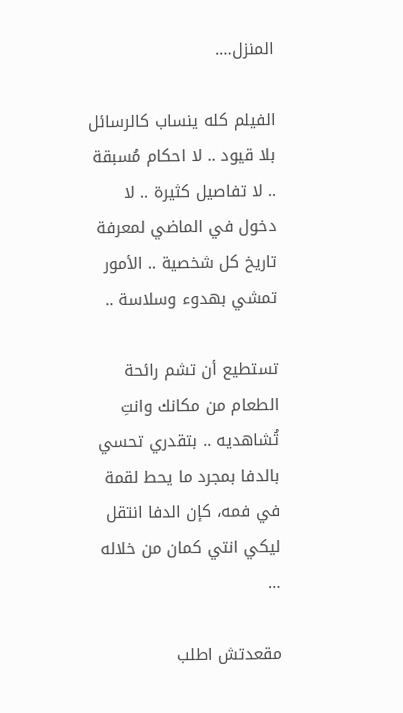المنزل….

الفيلم كله ينساب كالرسائل بلا قيود .. لا احكام مُسبقة .. لا تفاصيل كثيرة .. لا دخول في الماضي لمعرفة تاريخ كل شخصية .. الأمور تمشي بهدوء وسلاسة ..

تستطيع أن تشم رائحة الطعام من مكانك وانتِ تُشاهديه .. بتقدري تحسي بالدفا بمجرد ما يحط لقمة في فمه، كإن الدفا انتقل ليكي انتي كمان من خلاله …

مقعدتش اطلب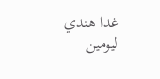غدا هندي ليومين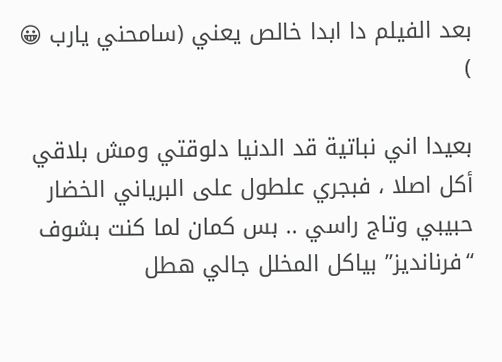بعد الفيلم دا ابدا خالص يعني (سامحني يارب 😀 )

بعيدا اني نباتية قد الدنيا دلوقتي ومش بلاقي أكل اصلا ، فبجري علطول على البرياني الخضار حبيبي وتاج راسي .. بس كمان لما كنت بشوف “فرنانديز” بياكل المخلل جالي هطل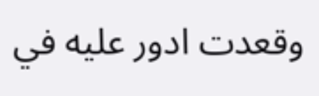وقعدت ادور عليه في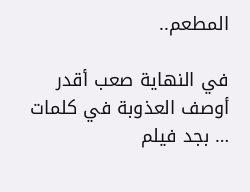المطعم..

في النهاية صعب أقدر أوصف العذوبة في كلمات … بجد فيلم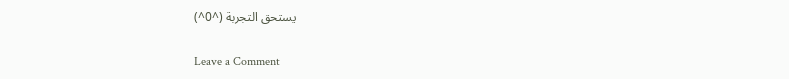يستحق التجربة (^0^)

Leave a Comment